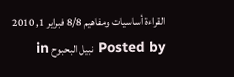القراءة أساسيات ومفاهيم 8/8 فبراير 1, 2010
Posted by نبيل البحبوح in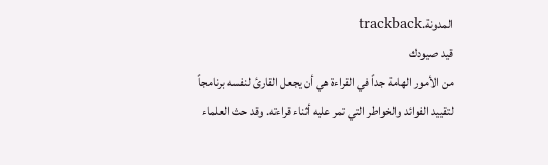المدونة.trackback
قيد صيودك
من الأمور الهامة جداً في القراءة هي أن يجعل القارئ لنفسه برنامجاً لتقييد الفوائد والخواطر التي تمر عليه أثناء قراءته. وقد حث العلماء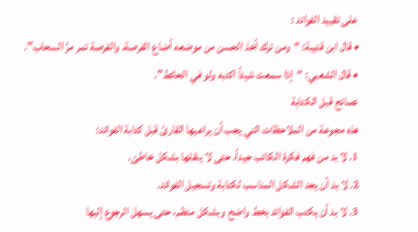على تقييد الفوائد :
• قال ابن قتيبة: “ومن ترك أخذ الحسن من موضعه أضاع الفرصة، والفرصة تمر مرَّ السحاب”.
• قال الشعبي: “إذا سمعت شيئاً اكتبه ولو في الحائط”.
نصائح قبل الكتابة
هذه مجوعة من الملاحظات التي يجب أن يراعيها القارئ قبل كتابة الفوائد:
1. لا بد من فهم فكرة الكاتب جيداً، حتى لا ينقلها بشكل خاطئ.
2. لا بد أن يجد الشكل المناسب لكتابة وتسجيل الفوائد.
3. لا بد أن يكتب الفوائد بخط واضح وبشكل منظم، حتى يسهل الرجوع إليها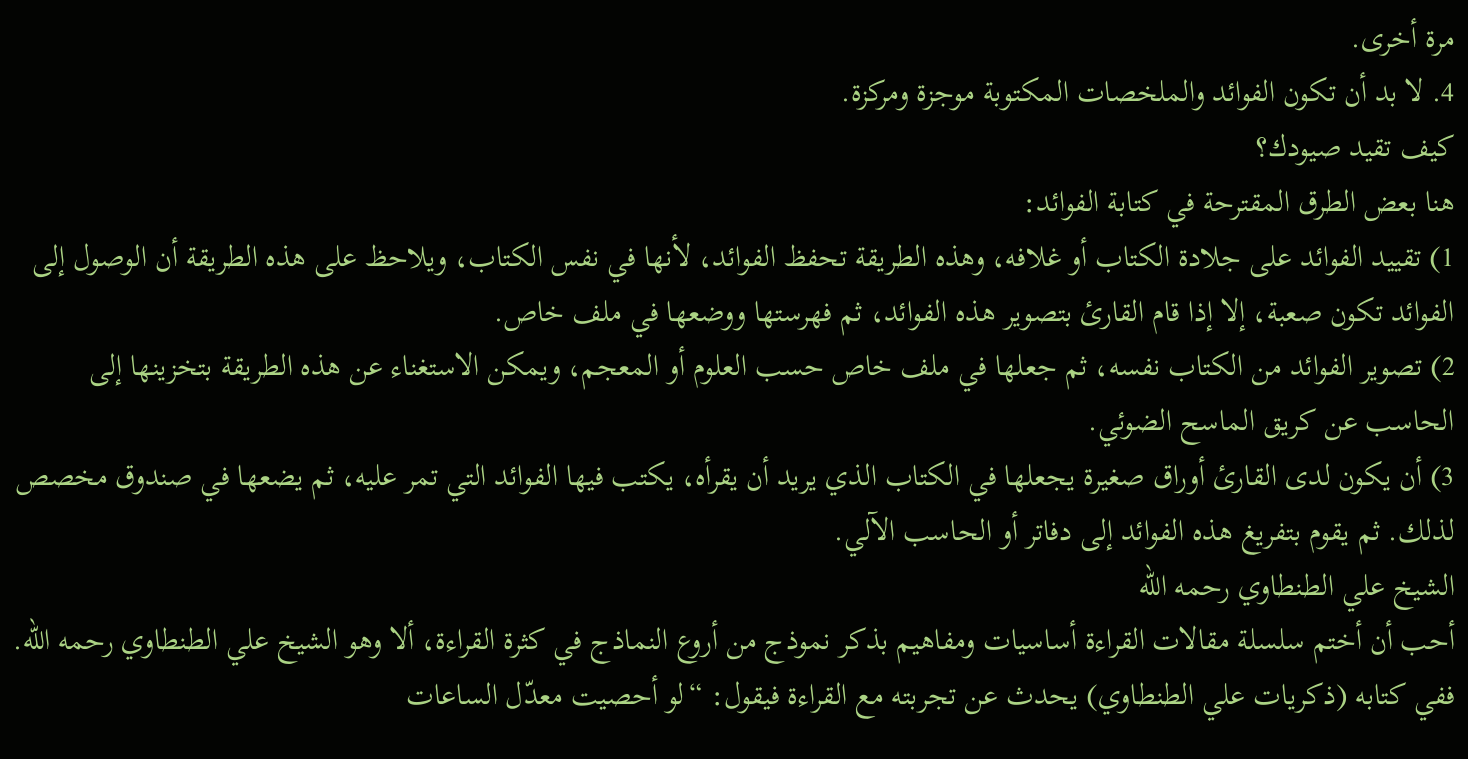مرة أخرى.
4. لا بد أن تكون الفوائد والملخصات المكتوبة موجزة ومركزة.
كيف تقيد صيودك؟
هنا بعض الطرق المقترحة في كتابة الفوائد:
1) تقييد الفوائد على جلادة الكتاب أو غلافه، وهذه الطريقة تحفظ الفوائد، لأنها في نفس الكتاب، ويلاحظ على هذه الطريقة أن الوصول إلى الفوائد تكون صعبة، إلا إذا قام القارئ بتصوير هذه الفوائد، ثم فهرستها ووضعها في ملف خاص.
2) تصوير الفوائد من الكتاب نفسه، ثم جعلها في ملف خاص حسب العلوم أو المعجم، ويمكن الاستغناء عن هذه الطريقة بتخزينها إلى الحاسب عن كريق الماسح الضوئي.
3) أن يكون لدى القارئ أوراق صغيرة يجعلها في الكتاب الذي يريد أن يقرأه، يكتب فيها الفوائد التي تمر عليه، ثم يضعها في صندوق مخصص لذلك. ثم يقوم بتفريغ هذه الفوائد إلى دفاتر أو الحاسب الآلي.
الشيخ علي الطنطاوي رحمه الله
أحب أن أختم سلسلة مقالات القراءة أساسيات ومفاهيم بذكر نموذج من أروع النماذج في كثرة القراءة، ألا وهو الشيخ علي الطنطاوي رحمه الله. ففي كتابه (ذكريات علي الطنطاوي) يحدث عن تجربته مع القراءة فيقول: “لو أحصيت معدّل الساعات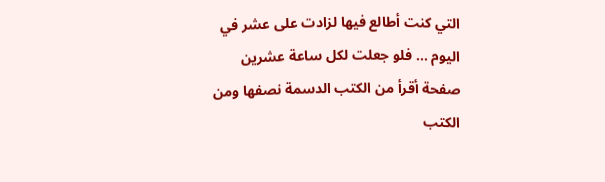التي كنت أطالع فيها لزادت على عشر في اليوم … فلو جعلت لكل ساعة عشرين صفحة أقرأ من الكتب الدسمة نصفها ومن الكتب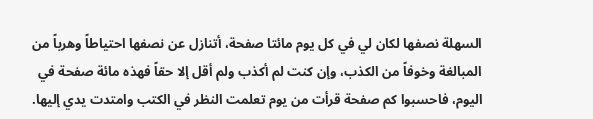السهلة نصفها لكان لي في كل يوم مائتا صفحة، أتنازل عن نصفها احتياطاً وهرباً من المبالغة وخوفاً من الكذب، وإن كنت لم أكذب ولم أقل إلا حقاً فهذه مائة صفحة في اليوم، فاحسبوا كم صفحة قرأت من يوم تعلمت النظر في الكتب وامتدت يدي إليها.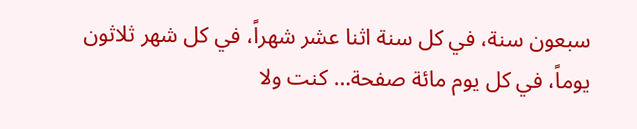سبعون سنة، في كل سنة اثنا عشر شهراً، في كل شهر ثلاثون يوماً، في كل يوم مائة صفحة… كنت ولا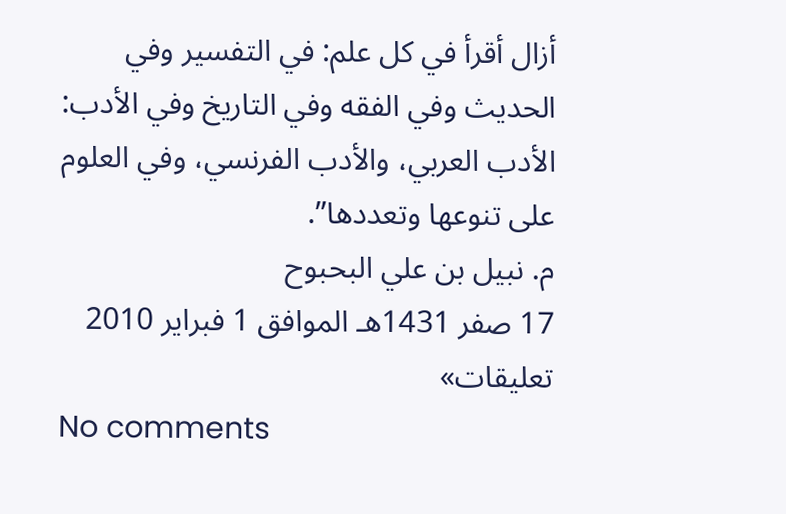أزال أقرأ في كل علم: في التفسير وفي الحديث وفي الفقه وفي التاريخ وفي الأدب: الأدب العربي، والأدب الفرنسي، وفي العلوم على تنوعها وتعددها”.
م. نبيل بن علي البحبوح
17 صفر 1431هـ الموافق 1 فبراير 2010
تعليقات»
No comments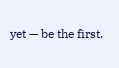yet — be the first.